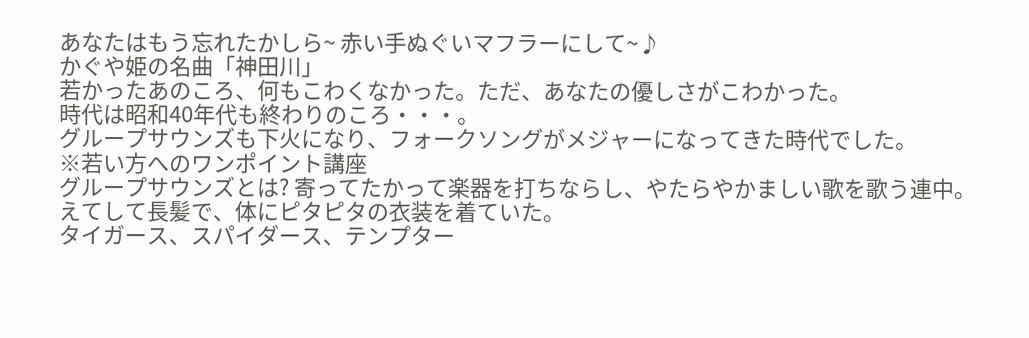あなたはもう忘れたかしら~ 赤い手ぬぐいマフラーにして~♪
かぐや姫の名曲「神田川」
若かったあのころ、何もこわくなかった。ただ、あなたの優しさがこわかった。
時代は昭和40年代も終わりのころ・・・。
グループサウンズも下火になり、フォークソングがメジャーになってきた時代でした。
※若い方へのワンポイント講座
グループサウンズとは? 寄ってたかって楽器を打ちならし、やたらやかましい歌を歌う連中。
えてして長髪で、体にピタピタの衣装を着ていた。
タイガース、スパイダース、テンプター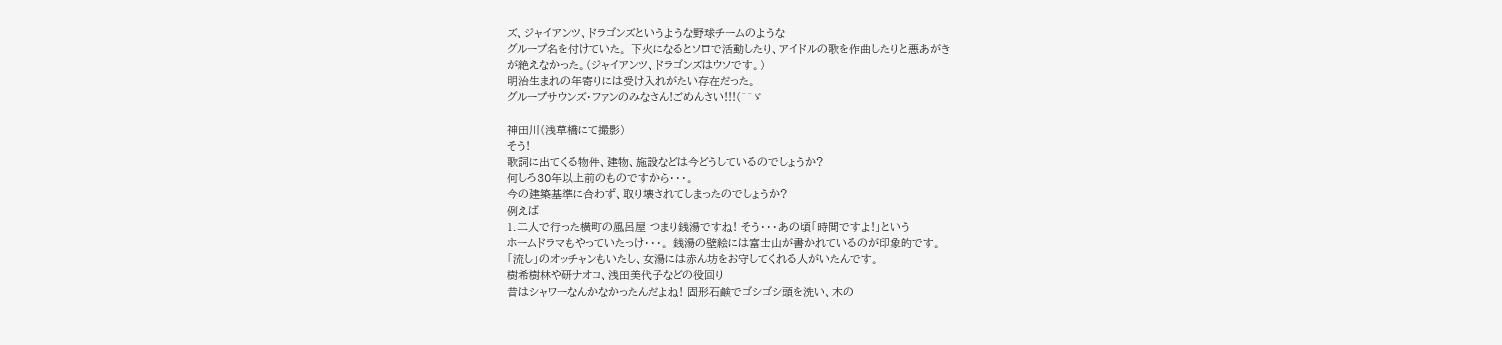ズ、ジャイアンツ、ドラゴンズというような野球チームのような
グループ名を付けていた。 下火になるとソロで活動したり、アイドルの歌を作曲したりと悪あがき
が絶えなかった。(ジャイアンツ、ドラゴンズはウソです。)
明治生まれの年寄りには受け入れがたい存在だった。
グループサウンズ・ファンのみなさん!ごめんさい!!!(^^ゞ

神田川(浅草橋にて撮影)
そう!
歌詞に出てくる物件、建物、施設などは今どうしているのでしょうか?
何しろ30年以上前のものですから・・・。
今の建築基準に合わず、取り壊されてしまったのでしょうか?
例えば
1.二人で行った横町の風呂屋 つまり銭湯ですね! そう・・・あの頃「時間ですよ!」という
ホームドラマもやっていたっけ・・・。 銭湯の壁絵には富士山が書かれているのが印象的です。
「流し」のオッチャンもいたし、女湯には赤ん坊をお守してくれる人がいたんです。
樹希樹林や研ナオコ、浅田美代子などの役回り
昔はシャワーなんかなかったんだよね! 固形石鹸でゴシゴシ頭を洗い、木の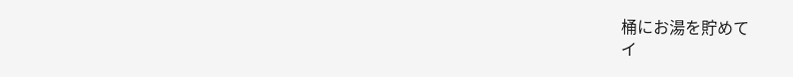桶にお湯を貯めて
イ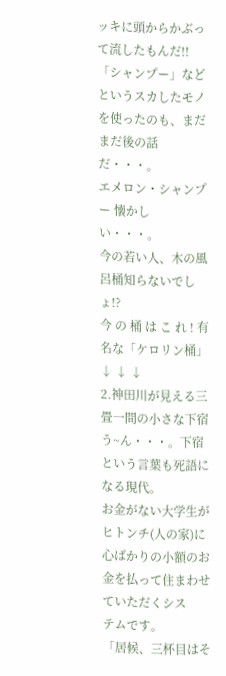ッキに頭からかぶって流したもんだ!!
「シャンプー」などというスカしたモノを使ったのも、まだまだ後の話だ・・・。
エメロン・シャンプー 懐かしい・・・。
今の若い人、木の風呂桶知らないでしょ!?
今 の 桶 は こ れ ! 有名な「ケロリン桶」
↓ ↓ ↓
2.神田川が見える三畳一間の小さな下宿 う~ん・・・。下宿という言葉も死語になる現代。
お金がない大学生がヒトンチ(人の家)に心ばかりの小額のお金を払って住まわせていただくシス
テムです。
「居候、三杯目はそ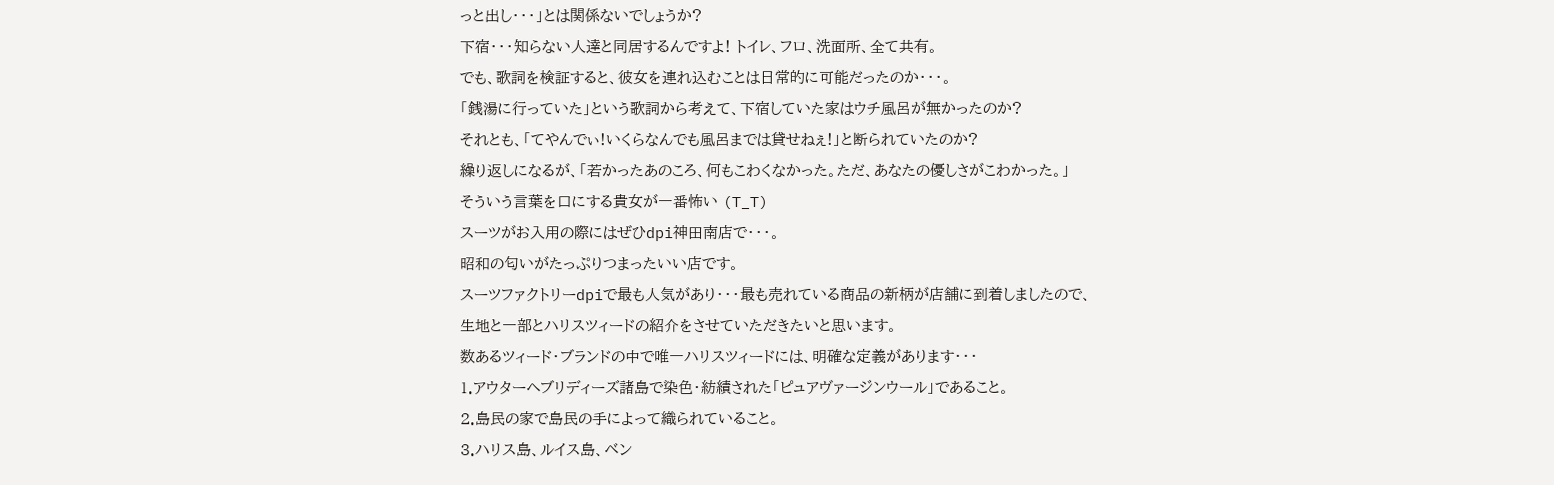っと出し・・・」とは関係ないでしょうか?
下宿・・・知らない人達と同居するんですよ! トイレ、フロ、洗面所、全て共有。
でも、歌詞を検証すると、彼女を連れ込むことは日常的に可能だったのか・・・。
「銭湯に行っていた」という歌詞から考えて、下宿していた家はウチ風呂が無かったのか?
それとも、「てやんでぃ!いくらなんでも風呂までは貸せねぇ!」と断られていたのか?
繰り返しになるが、「若かったあのころ、何もこわくなかった。ただ、あなたの優しさがこわかった。」
そういう言葉を口にする貴女が一番怖い (T_T)
スーツがお入用の際にはぜひdpi神田南店で・・・。
昭和の匂いがたっぷりつまったいい店です。
スーツファクトリーdpiで最も人気があり・・・最も売れている商品の新柄が店舗に到着しましたので、
生地と一部とハリスツィードの紹介をさせていただきたいと思います。
数あるツィード・ブランドの中で唯一ハリスツィードには、明確な定義があります・・・
1.アウターヘブリディーズ諸島で染色・紡績された「ピュアヴァージンウール」であること。
2.島民の家で島民の手によって織られていること。
3.ハリス島、ルイス島、ベン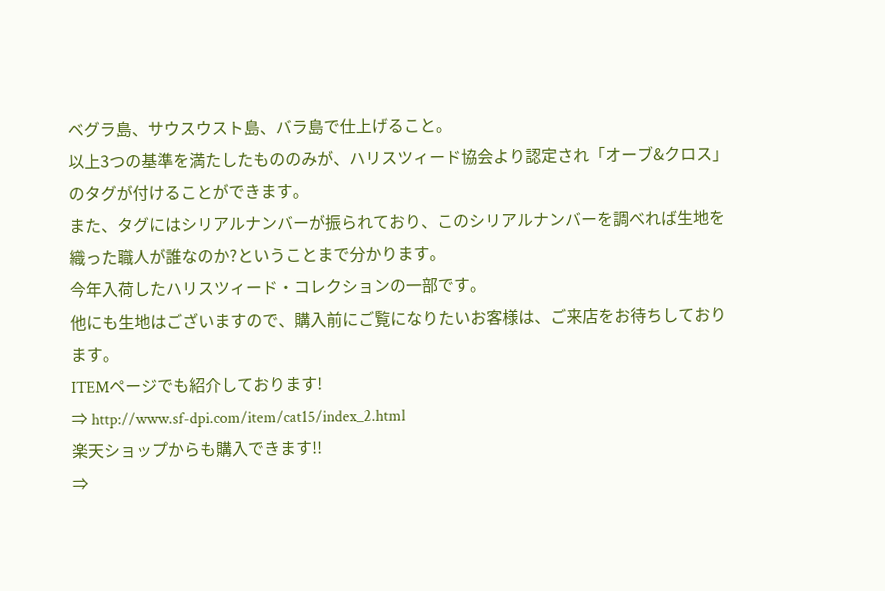ベグラ島、サウスウスト島、バラ島で仕上げること。
以上3つの基準を満たしたもののみが、ハリスツィード協会より認定され「オーブ&クロス」のタグが付けることができます。
また、タグにはシリアルナンバーが振られており、このシリアルナンバーを調べれば生地を織った職人が誰なのか?ということまで分かります。
今年入荷したハリスツィード・コレクションの一部です。
他にも生地はございますので、購入前にご覧になりたいお客様は、ご来店をお待ちしております。
ITEMページでも紹介しております!
⇒ http://www.sf-dpi.com/item/cat15/index_2.html
楽天ショップからも購入できます!!
⇒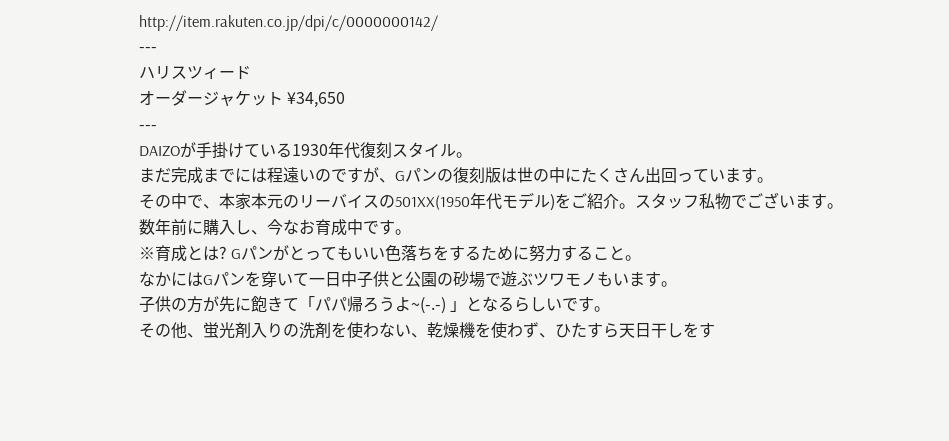http://item.rakuten.co.jp/dpi/c/0000000142/
---
ハリスツィード
オーダージャケット ¥34,650
---
DAIZOが手掛けている1930年代復刻スタイル。
まだ完成までには程遠いのですが、Gパンの復刻版は世の中にたくさん出回っています。
その中で、本家本元のリーバイスの501XX(1950年代モデル)をご紹介。スタッフ私物でございます。
数年前に購入し、今なお育成中です。
※育成とは? Gパンがとってもいい色落ちをするために努力すること。
なかにはGパンを穿いて一日中子供と公園の砂場で遊ぶツワモノもいます。
子供の方が先に飽きて「パパ帰ろうよ~(-.-) 」となるらしいです。
その他、蛍光剤入りの洗剤を使わない、乾燥機を使わず、ひたすら天日干しをす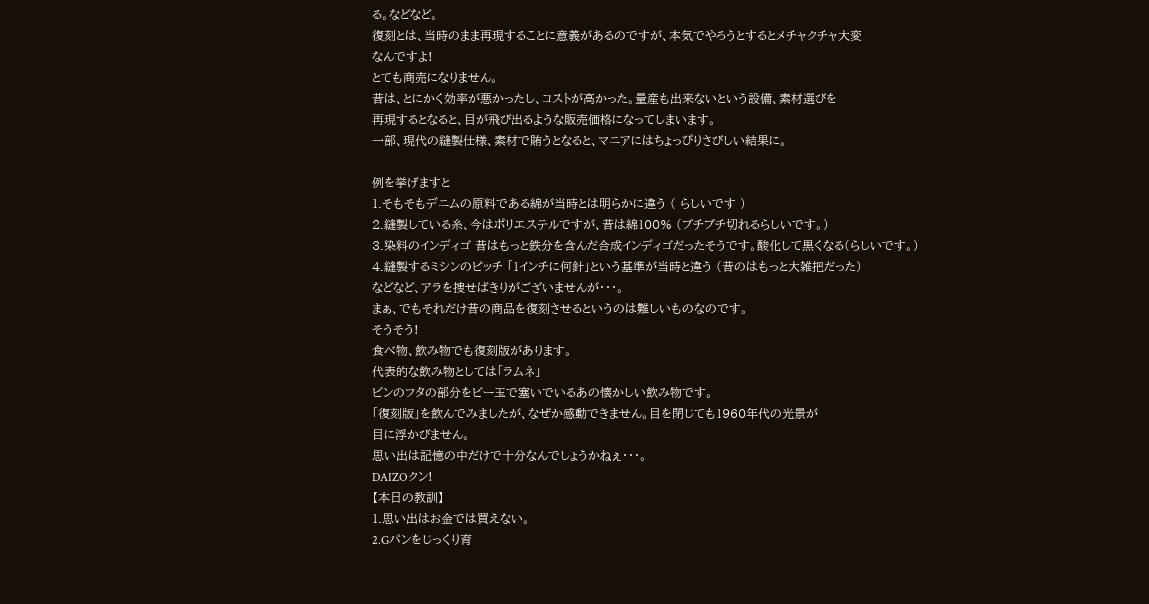る。などなど。
復刻とは、当時のまま再現することに意義があるのですが、本気でやろうとするとメチャクチャ大変
なんですよ!
とても商売になりません。
昔は、とにかく効率が悪かったし、コストが高かった。量産も出来ないという設備、素材選びを
再現するとなると、目が飛び出るような販売価格になってしまいます。
一部、現代の縫製仕様、素材で賄うとなると、マニアにはちょっぴりさびしい結果に。

例を挙げますと
1.そもそもデニムの原料である綿が当時とは明らかに違う ( らしいです )
2.縫製している糸、今はポリエステルですが、昔は綿100% (ブチブチ切れるらしいです。)
3.染料のインディゴ 昔はもっと鉄分を含んだ合成インディゴだったそうです。酸化して黒くなる(らしいです。)
4.縫製するミシンのピッチ 「1インチに何針」という基準が当時と違う (昔のはもっと大雑把だった)
などなど、アラを捜せばきりがございませんが・・・。
まぁ、でもそれだけ昔の商品を復刻させるというのは難しいものなのです。
そうそう!
食べ物、飲み物でも復刻版があります。
代表的な飲み物としては「ラムネ」
ビンのフタの部分をビー玉で塞いでいるあの懐かしい飲み物です。
「復刻版」を飲んでみましたが、なぜか感動できません。目を閉じても1960年代の光景が
目に浮かびません。
思い出は記憶の中だけで十分なんでしょうかねぇ・・・。
DAIZOクン!
【本日の教訓】
1.思い出はお金では買えない。
2.Gパンをじっくり育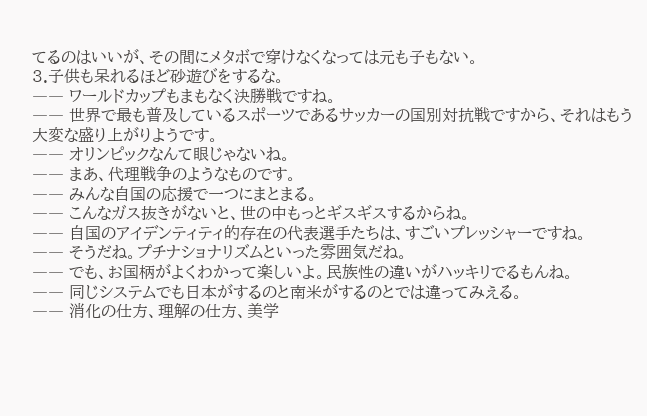てるのはいいが、その間にメタボで穿けなくなっては元も子もない。
3.子供も呆れるほど砂遊びをするな。
―― ワールドカップもまもなく決勝戦ですね。
―― 世界で最も普及しているスポーツであるサッカーの国別対抗戦ですから、それはもう 大変な盛り上がりようです。
―― オリンピックなんて眼じゃないね。
―― まあ、代理戦争のようなものです。
―― みんな自国の応援で一つにまとまる。
―― こんなガス抜きがないと、世の中もっとギスギスするからね。
―― 自国のアイデンティティ的存在の代表選手たちは、すごいプレッシャーですね。
―― そうだね。プチナショナリズムといった雰囲気だね。
―― でも、お国柄がよくわかって楽しいよ。民族性の違いがハッキリでるもんね。
―― 同じシステムでも日本がするのと南米がするのとでは違ってみえる。
―― 消化の仕方、理解の仕方、美学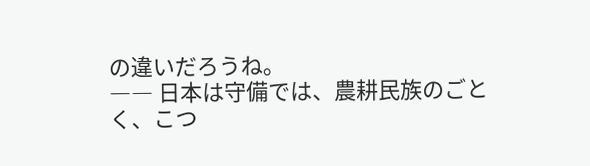の違いだろうね。
―― 日本は守備では、農耕民族のごとく、こつ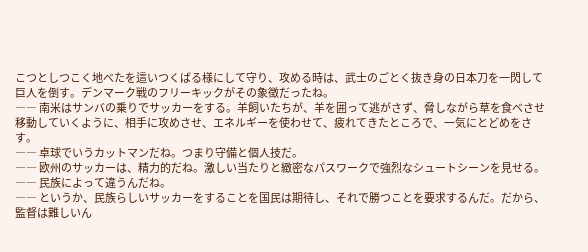こつとしつこく地べたを這いつくばる様にして守り、攻める時は、武士のごとく抜き身の日本刀を一閃して巨人を倒す。デンマーク戦のフリーキックがその象徴だったね。
―― 南米はサンバの乗りでサッカーをする。羊飼いたちが、羊を囲って逃がさず、脅しながら草を食べさせ移動していくように、相手に攻めさせ、エネルギーを使わせて、疲れてきたところで、一気にとどめをさす。
―― 卓球でいうカットマンだね。つまり守備と個人技だ。
―― 欧州のサッカーは、精力的だね。激しい当たりと緻密なパスワークで強烈なシュートシーンを見せる。
―― 民族によって違うんだね。
―― というか、民族らしいサッカーをすることを国民は期待し、それで勝つことを要求するんだ。だから、監督は難しいん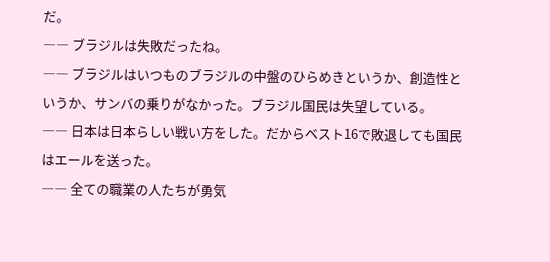だ。
―― ブラジルは失敗だったね。
―― ブラジルはいつものブラジルの中盤のひらめきというか、創造性というか、サンバの乗りがなかった。ブラジル国民は失望している。
―― 日本は日本らしい戦い方をした。だからベスト16で敗退しても国民はエールを送った。
―― 全ての職業の人たちが勇気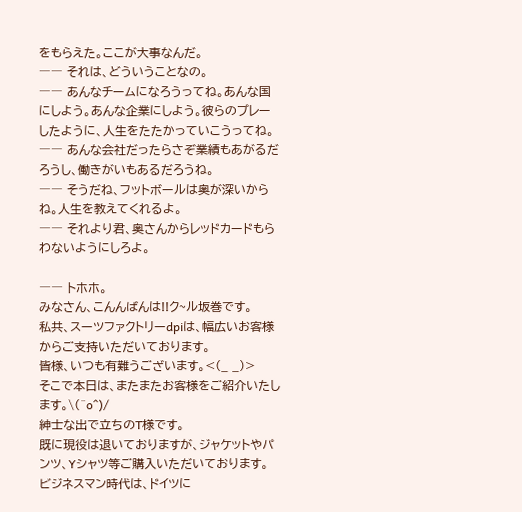をもらえた。ここが大事なんだ。
―― それは、どういうことなの。
―― あんなチームになろうってね。あんな国にしよう。あんな企業にしよう。彼らのプレーしたように、人生をたたかっていこうってね。
―― あんな会社だったらさぞ業績もあがるだろうし、働きがいもあるだろうね。
―― そうだね、フットボールは奥が深いからね。人生を教えてくれるよ。
―― それより君、奥さんからレッドカードもらわないようにしろよ。

―― トホホ。
みなさん、こんんばんは!!ク~ル坂巻です。
私共、スーツファクトリーdpiは、幅広いお客様からご支持いただいております。
皆様、いつも有難うございます。<(_ _)>
そこで本日は、またまたお客様をご紹介いたします。\(^o^)/
紳士な出で立ちのT様です。
既に現役は退いておりますが、ジャケットやパンツ、Yシャツ等ご購入いただいております。
ビジネスマン時代は、ドイツに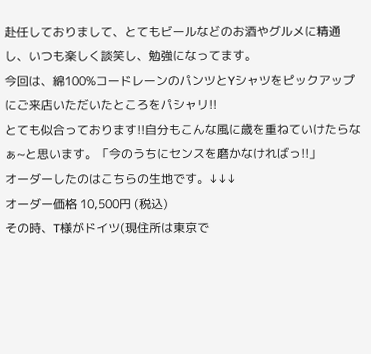赴任しておりまして、とてもビールなどのお酒やグルメに精通し、いつも楽しく談笑し、勉強になってます。
今回は、綿100%コードレーンのパンツとYシャツをピックアップにご来店いただいたところをパシャリ!!
とても似合っております!!自分もこんな風に歳を重ねていけたらなぁ~と思います。「今のうちにセンスを磨かなければっ!!」
オーダーしたのはこちらの生地です。↓↓↓
オーダー価格 10,500円 (税込)
その時、T様がドイツ(現住所は東京で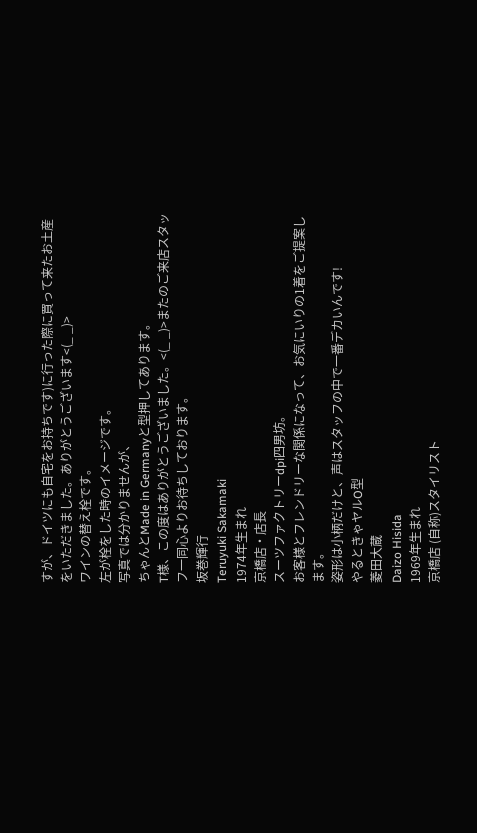すが、ドイツにも自宅をお持ちです)に行った際に買って来たお土産をいただきました。ありがとうございます<(_ _)>
ワインの替え栓です。
左が栓をした時のイメージです。
写真では分かりませんが、
ちゃんとMade in Germanyと型押してあります。
T様、この度はありがとうございました。<(_ _)>またのご来店スタッフ一同心よりお待ちしております。
坂巻輝行
Teruyuki Sakamaki
1974年生まれ
京橋店・店長
スーツファクトリーdpi四男坊。
お客様とフレンドリーな関係になって、お気にいりの1着をご提案します。
姿形は小柄だけと、声はスタッフの中で一番デカいんです!
やるときゃヤルO型
菱田大蔵
Daizo Hisida
1969年生まれ
京橋店 (自称)スタイリスト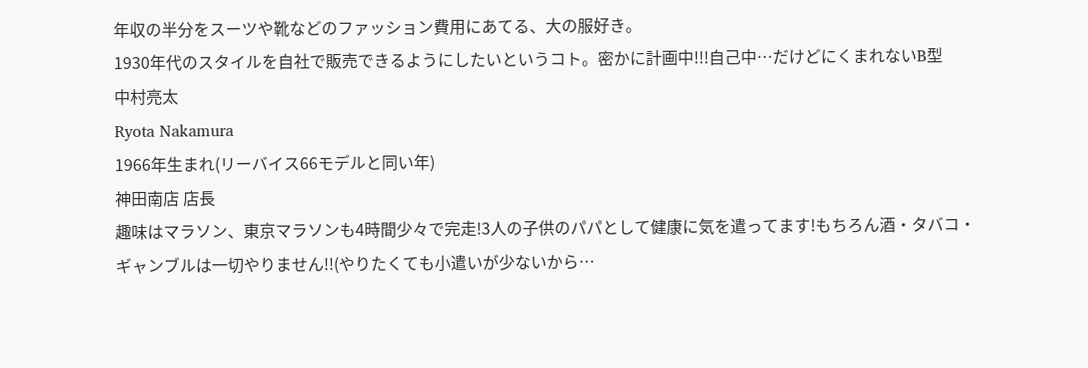年収の半分をスーツや靴などのファッション費用にあてる、大の服好き。
1930年代のスタイルを自社で販売できるようにしたいというコト。密かに計画中!!!自己中…だけどにくまれないB型
中村亮太
Ryota Nakamura
1966年生まれ(リーバイス66モデルと同い年)
神田南店 店長
趣味はマラソン、東京マラソンも4時間少々で完走!3人の子供のパパとして健康に気を遣ってます!もちろん酒・タバコ・ギャンブルは一切やりません!!(やりたくても小遣いが少ないから…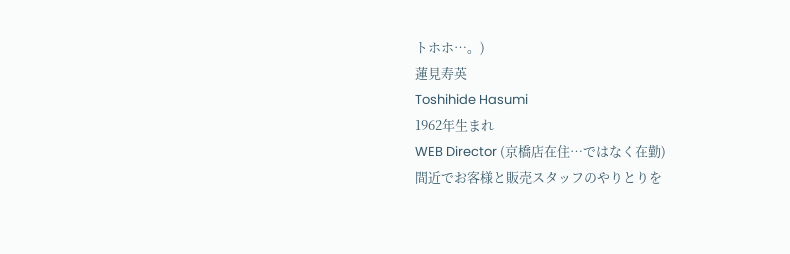トホホ…。)
蓮見寿英
Toshihide Hasumi
1962年生まれ
WEB Director (京橋店在住…ではなく在勤)
間近でお客様と販売スタッフのやりとりを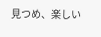見つめ、楽しい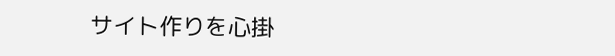サイト作りを心掛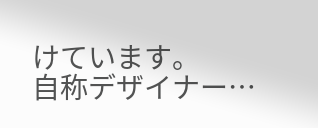けています。
自称デザイナー…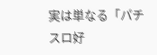実は単なる「パチスロ好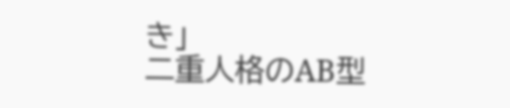き」
二重人格のAB型